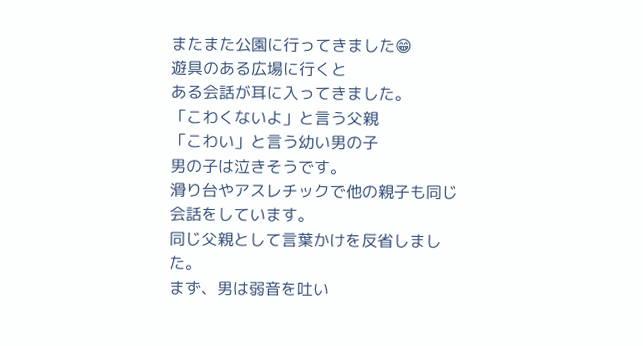またまた公園に行ってきました😁
遊具のある広場に行くと
ある会話が耳に入ってきました。
「こわくないよ」と言う父親
「こわい」と言う幼い男の子
男の子は泣きそうです。
滑り台やアスレチックで他の親子も同じ会話をしています。
同じ父親として言葉かけを反省しました。
まず、男は弱音を吐い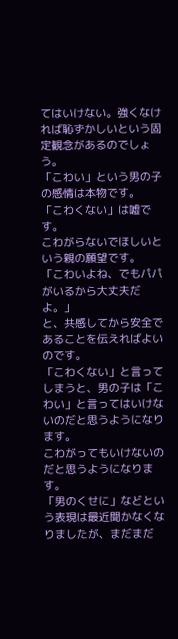てはいけない。強くなければ恥ずかしいという固定観念があるのでしょう。
「こわい」という男の子の感情は本物です。
「こわくない」は嘘です。
こわがらないでほしいという親の願望です。
「こわいよね、でもパパがいるから大丈夫だよ。」
と、共感してから安全であることを伝えればよいのです。
「こわくない」と言ってしまうと、男の子は「こわい」と言ってはいけないのだと思うようになります。
こわがってもいけないのだと思うようになります。
「男のくせに」などという表現は最近聞かなくなりましたが、まだまだ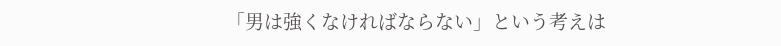「男は強くなければならない」という考えは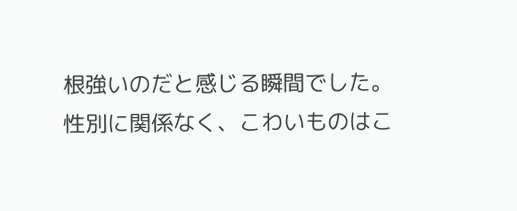根強いのだと感じる瞬間でした。
性別に関係なく、こわいものはこ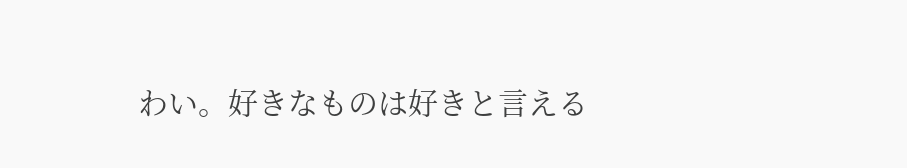わい。好きなものは好きと言える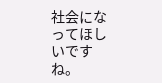社会になってほしいですね。